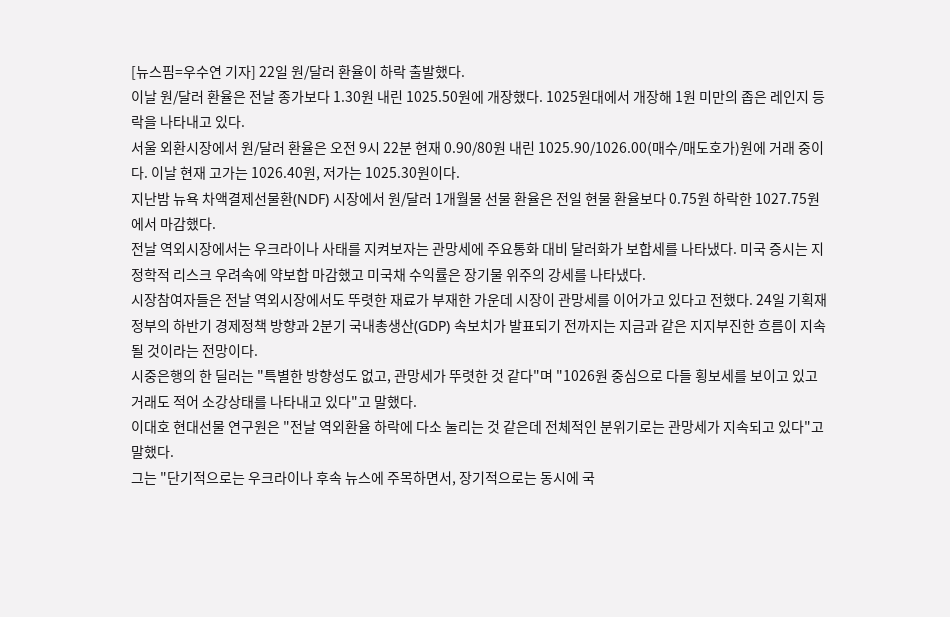[뉴스핌=우수연 기자] 22일 원/달러 환율이 하락 출발했다.
이날 원/달러 환율은 전날 종가보다 1.30원 내린 1025.50원에 개장했다. 1025원대에서 개장해 1원 미만의 좁은 레인지 등락을 나타내고 있다.
서울 외환시장에서 원/달러 환율은 오전 9시 22분 현재 0.90/80원 내린 1025.90/1026.00(매수/매도호가)원에 거래 중이다. 이날 현재 고가는 1026.40원, 저가는 1025.30원이다.
지난밤 뉴욕 차액결제선물환(NDF) 시장에서 원/달러 1개월물 선물 환율은 전일 현물 환율보다 0.75원 하락한 1027.75원에서 마감했다.
전날 역외시장에서는 우크라이나 사태를 지켜보자는 관망세에 주요통화 대비 달러화가 보합세를 나타냈다. 미국 증시는 지정학적 리스크 우려속에 약보합 마감했고 미국채 수익률은 장기물 위주의 강세를 나타냈다.
시장참여자들은 전날 역외시장에서도 뚜렷한 재료가 부재한 가운데 시장이 관망세를 이어가고 있다고 전했다. 24일 기획재정부의 하반기 경제정책 방향과 2분기 국내총생산(GDP) 속보치가 발표되기 전까지는 지금과 같은 지지부진한 흐름이 지속될 것이라는 전망이다.
시중은행의 한 딜러는 "특별한 방향성도 없고, 관망세가 뚜렷한 것 같다"며 "1026원 중심으로 다들 횡보세를 보이고 있고 거래도 적어 소강상태를 나타내고 있다"고 말했다.
이대호 현대선물 연구원은 "전날 역외환율 하락에 다소 눌리는 것 같은데 전체적인 분위기로는 관망세가 지속되고 있다"고 말했다.
그는 "단기적으로는 우크라이나 후속 뉴스에 주목하면서, 장기적으로는 동시에 국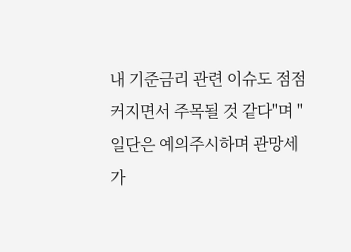내 기준금리 관련 이슈도 점점 커지면서 주목될 것 같다"며 "일단은 예의주시하며 관망세가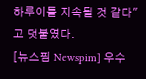하루이틀 지속될 것 같다"고 덧붙였다.
[뉴스핌 Newspim] 우수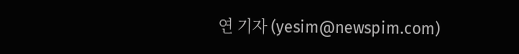연 기자 (yesim@newspim.com)